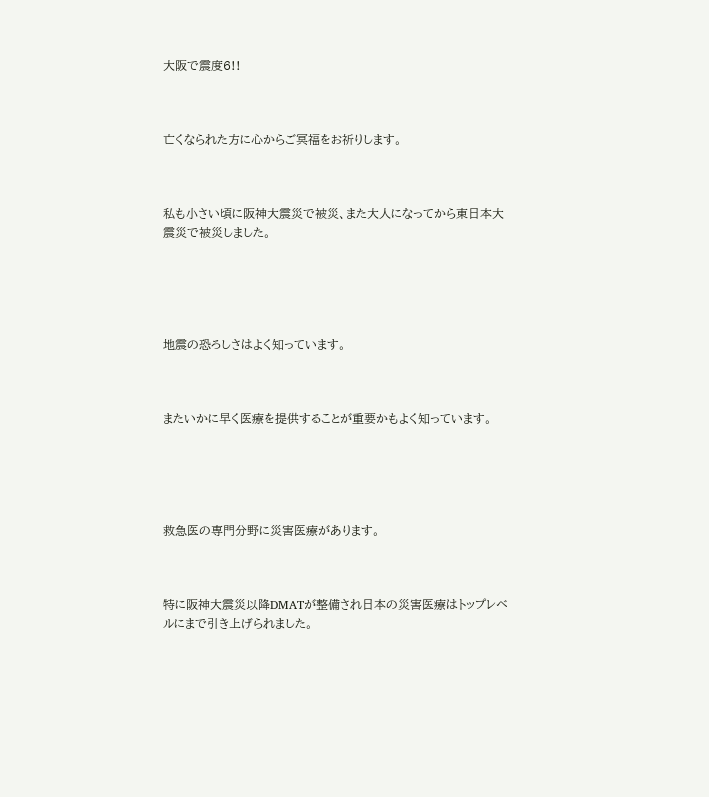大阪で震度6!!



亡くなられた方に心からご冥福をお祈りします。



私も小さい頃に阪神大震災で被災、また大人になってから東日本大震災で被災しました。





地震の恐ろしさはよく知っています。



またいかに早く医療を提供することが重要かもよく知っています。





救急医の専門分野に災害医療があります。



特に阪神大震災以降DMATが整備され日本の災害医療はトップレベルにまで引き上げられました。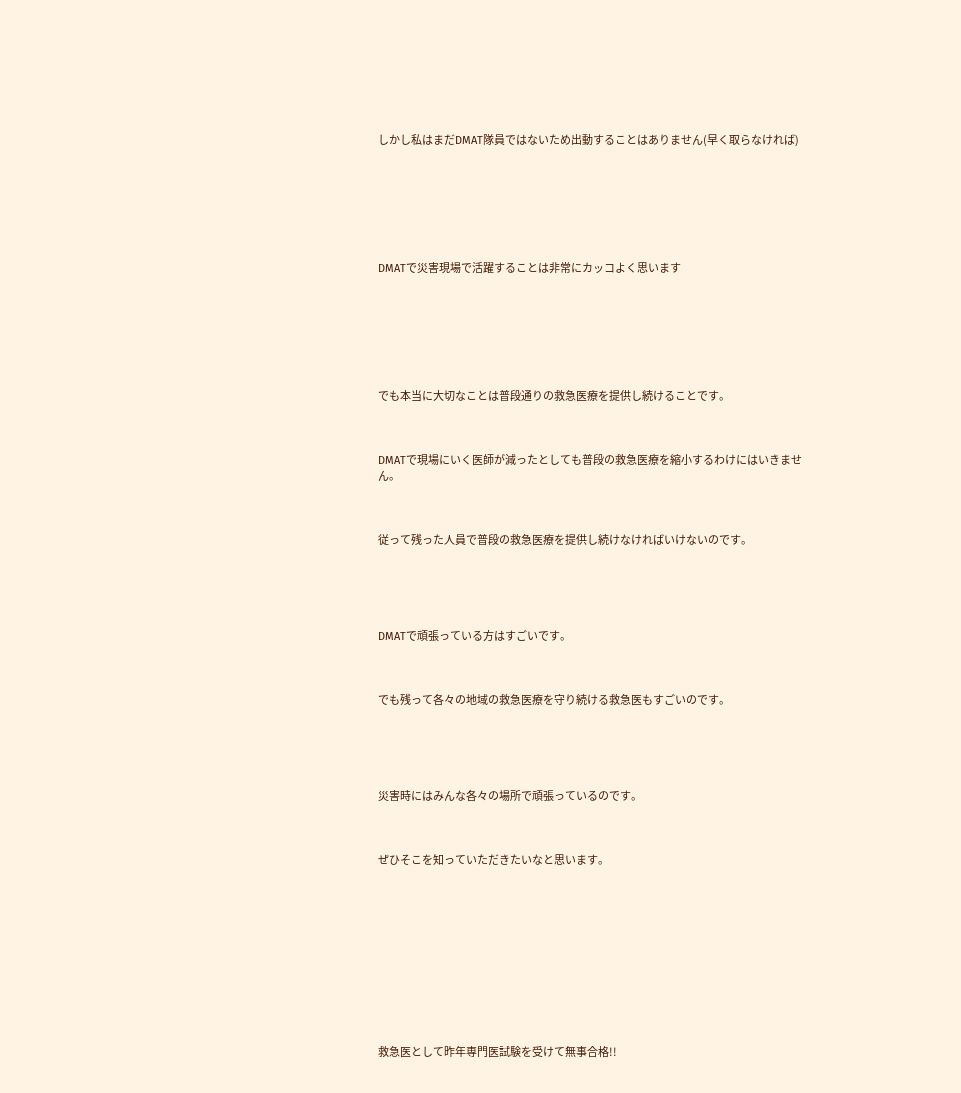しかし私はまだDMAT隊員ではないため出動することはありません(早く取らなければ)







DMATで災害現場で活躍することは非常にカッコよく思います







でも本当に大切なことは普段通りの救急医療を提供し続けることです。



DMATで現場にいく医師が減ったとしても普段の救急医療を縮小するわけにはいきません。



従って残った人員で普段の救急医療を提供し続けなければいけないのです。





DMATで頑張っている方はすごいです。



でも残って各々の地域の救急医療を守り続ける救急医もすごいのです。





災害時にはみんな各々の場所で頑張っているのです。



ぜひそこを知っていただきたいなと思います。











救急医として昨年専門医試験を受けて無事合格!!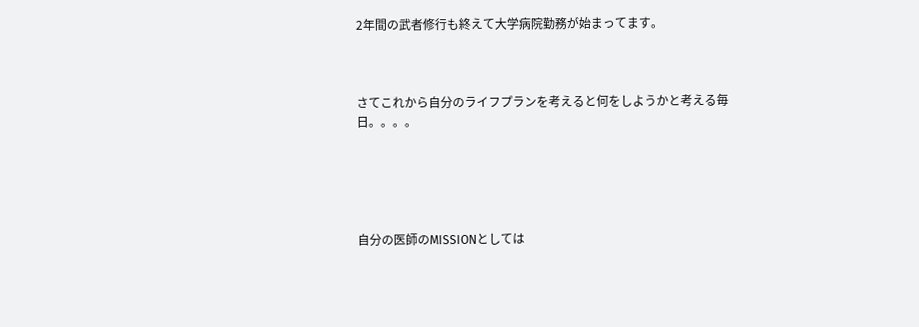2年間の武者修行も終えて大学病院勤務が始まってます。



さてこれから自分のライフプランを考えると何をしようかと考える毎日。。。。





自分の医師のMISSIONとしては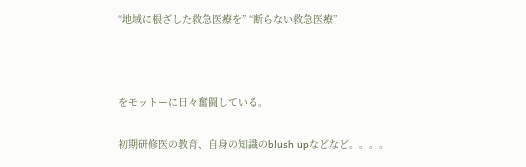“地域に根ざした救急医療を” “断らない救急医療”



をモットーに日々奮闘している。

初期研修医の教育、自身の知識のblush upなどなど。。。。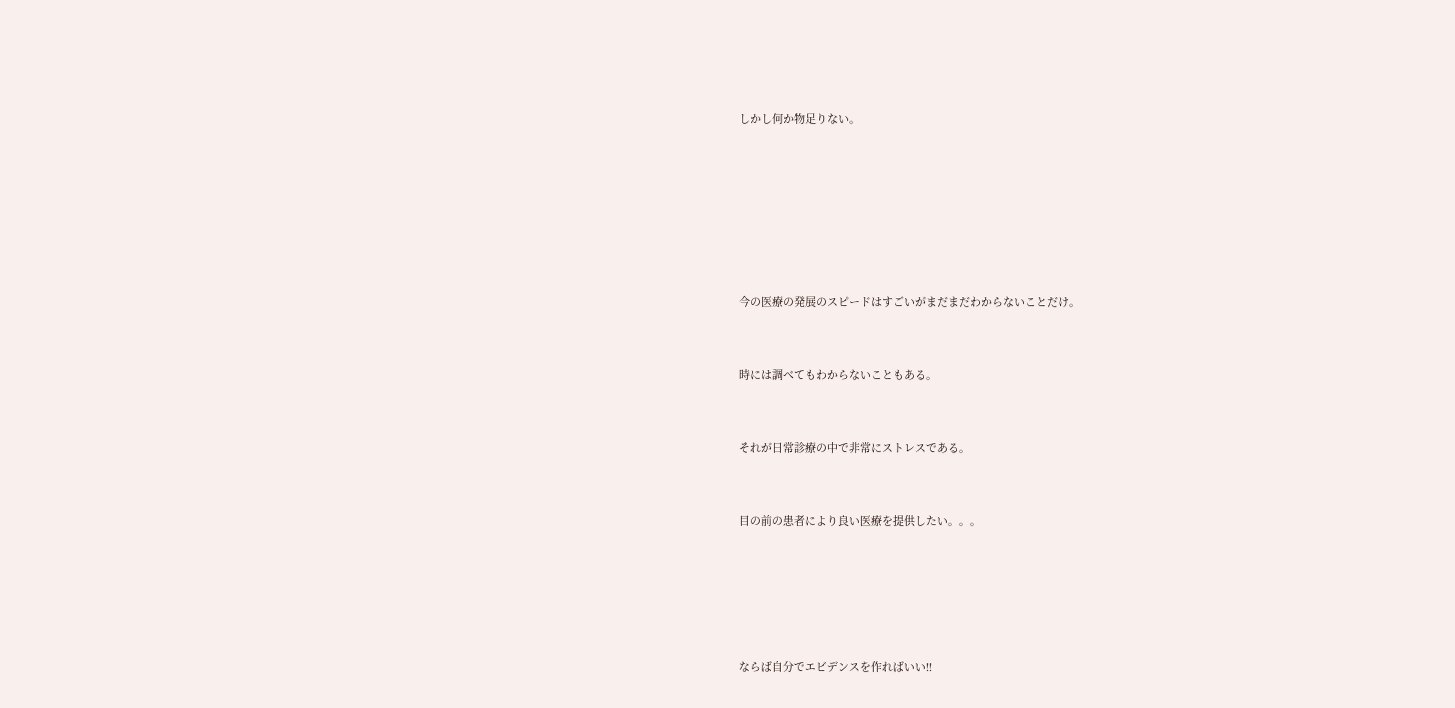しかし何か物足りない。









今の医療の発展のスピードはすごいがまだまだわからないことだけ。



時には調べてもわからないこともある。



それが日常診療の中で非常にストレスである。



目の前の患者により良い医療を提供したい。。。







ならば自分でエビデンスを作ればいい!!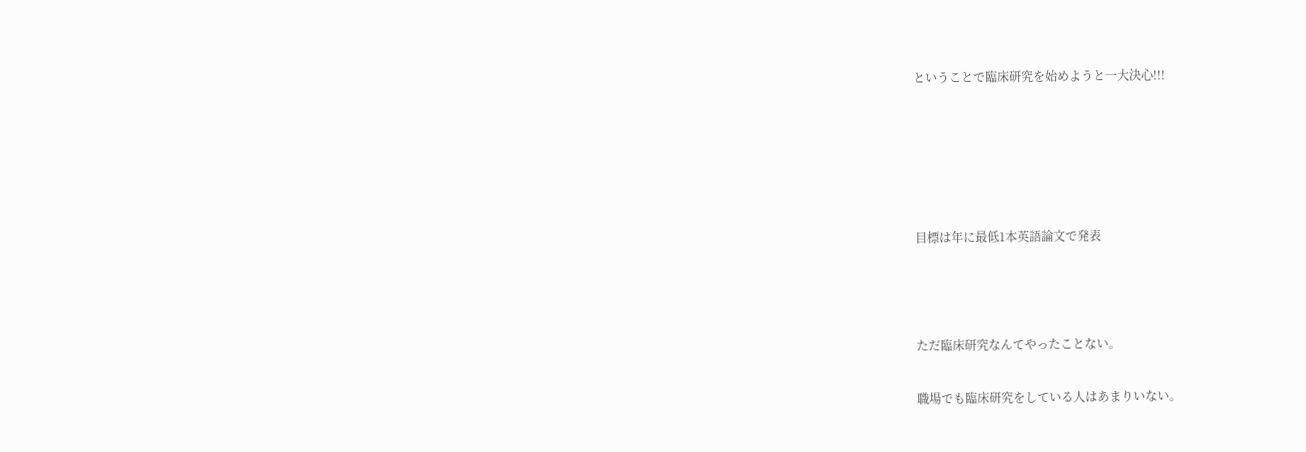ということで臨床研究を始めようと一大決心!!!





目標は年に最低1本英語論文で発表



ただ臨床研究なんてやったことない。

職場でも臨床研究をしている人はあまりいない。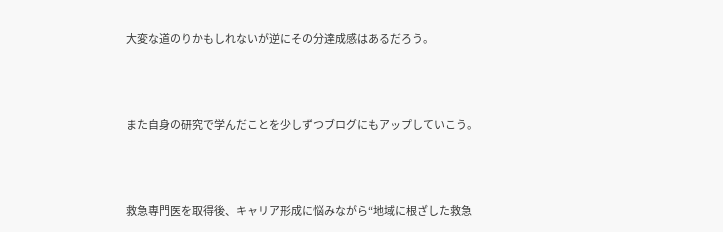大変な道のりかもしれないが逆にその分達成感はあるだろう。



また自身の研究で学んだことを少しずつブログにもアップしていこう。



救急専門医を取得後、キャリア形成に悩みながら“地域に根ざした救急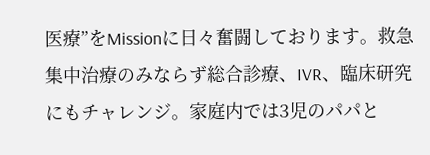医療”をMissionに日々奮闘しております。救急集中治療のみならず総合診療、IVR、臨床研究にもチャレンジ。家庭内では3児のパパと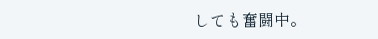しても奮闘中。